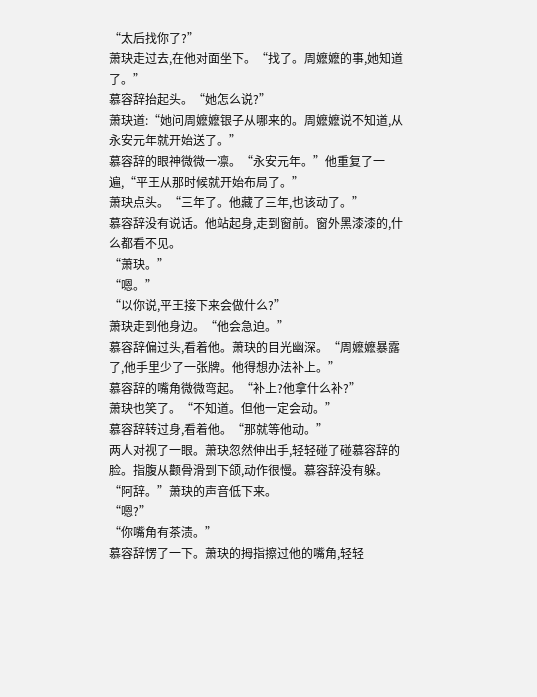“太后找你了?”
萧玦走过去,在他对面坐下。“找了。周嬷嬷的事,她知道了。”
慕容辞抬起头。“她怎么说?”
萧玦道:“她问周嬷嬷银子从哪来的。周嬷嬷说不知道,从永安元年就开始送了。”
慕容辞的眼神微微一凛。“永安元年。”他重复了一遍,“平王从那时候就开始布局了。”
萧玦点头。“三年了。他藏了三年,也该动了。”
慕容辞没有说话。他站起身,走到窗前。窗外黑漆漆的,什么都看不见。
“萧玦。”
“嗯。”
“以你说,平王接下来会做什么?”
萧玦走到他身边。“他会急迫。”
慕容辞偏过头,看着他。萧玦的目光幽深。“周嬷嬷暴露了,他手里少了一张牌。他得想办法补上。”
慕容辞的嘴角微微弯起。“补上?他拿什么补?”
萧玦也笑了。“不知道。但他一定会动。”
慕容辞转过身,看着他。“那就等他动。”
两人对视了一眼。萧玦忽然伸出手,轻轻碰了碰慕容辞的脸。指腹从颧骨滑到下颌,动作很慢。慕容辞没有躲。
“阿辞。”萧玦的声音低下来。
“嗯?”
“你嘴角有茶渍。”
慕容辞愣了一下。萧玦的拇指擦过他的嘴角,轻轻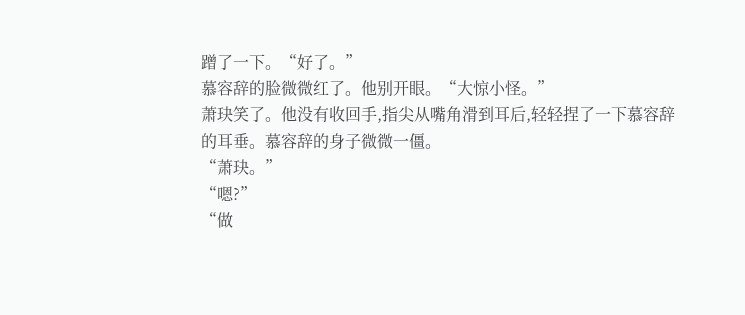蹭了一下。“好了。”
慕容辞的脸微微红了。他别开眼。“大惊小怪。”
萧玦笑了。他没有收回手,指尖从嘴角滑到耳后,轻轻捏了一下慕容辞的耳垂。慕容辞的身子微微一僵。
“萧玦。”
“嗯?”
“做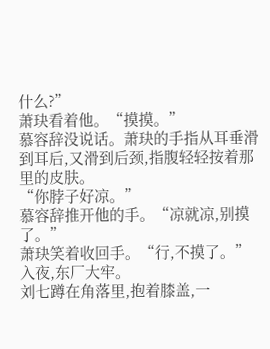什么?”
萧玦看着他。“摸摸。”
慕容辞没说话。萧玦的手指从耳垂滑到耳后,又滑到后颈,指腹轻轻按着那里的皮肤。
“你脖子好凉。”
慕容辞推开他的手。“凉就凉,别摸了。”
萧玦笑着收回手。“行,不摸了。”
入夜,东厂大牢。
刘七蹲在角落里,抱着膝盖,一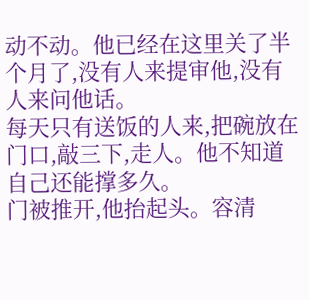动不动。他已经在这里关了半个月了,没有人来提审他,没有人来问他话。
每天只有送饭的人来,把碗放在门口,敲三下,走人。他不知道自己还能撑多久。
门被推开,他抬起头。容清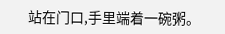站在门口,手里端着一碗粥。